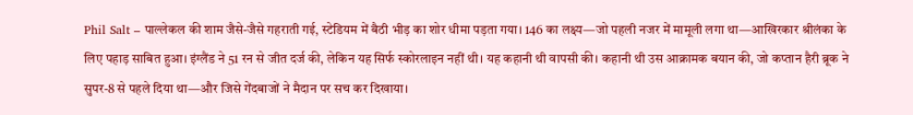Phil Salt – पाल्लेकल की शाम जैसे-जैसे गहराती गई, स्टेडियम में बैठी भीड़ का शोर धीमा पड़ता गया। 146 का लक्ष्य—जो पहली नजर में मामूली लगा था—आखिरकार श्रीलंका के लिए पहाड़ साबित हुआ। इंग्लैंड ने 51 रन से जीत दर्ज की, लेकिन यह सिर्फ स्कोरलाइन नहीं थी। यह कहानी थी वापसी की। कहानी थी उस आक्रामक बयान की, जो कप्तान हैरी ब्रूक ने सुपर-8 से पहले दिया था—और जिसे गेंदबाजों ने मैदान पर सच कर दिखाया।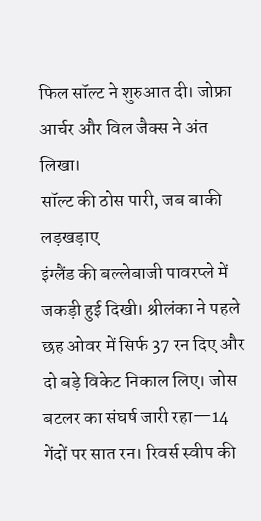फिल सॉल्ट ने शुरुआत दी। जोफ्रा आर्चर और विल जैक्स ने अंत लिखा।
सॉल्ट की ठोस पारी, जब बाकी लड़खड़ाए
इंग्लैंड की बल्लेबाजी पावरप्ले में जकड़ी हुई दिखी। श्रीलंका ने पहले छह ओवर में सिर्फ 37 रन दिए और दो बड़े विकेट निकाल लिए। जोस बटलर का संघर्ष जारी रहा—14 गेंदों पर सात रन। रिवर्स स्वीप की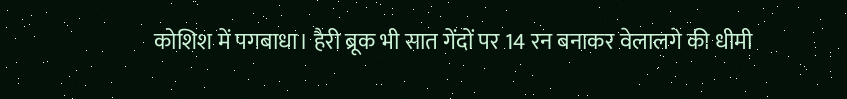कोशिश में पगबाधा। हैरी ब्रूक भी सात गेंदों पर 14 रन बनाकर वेलालगे की धीमी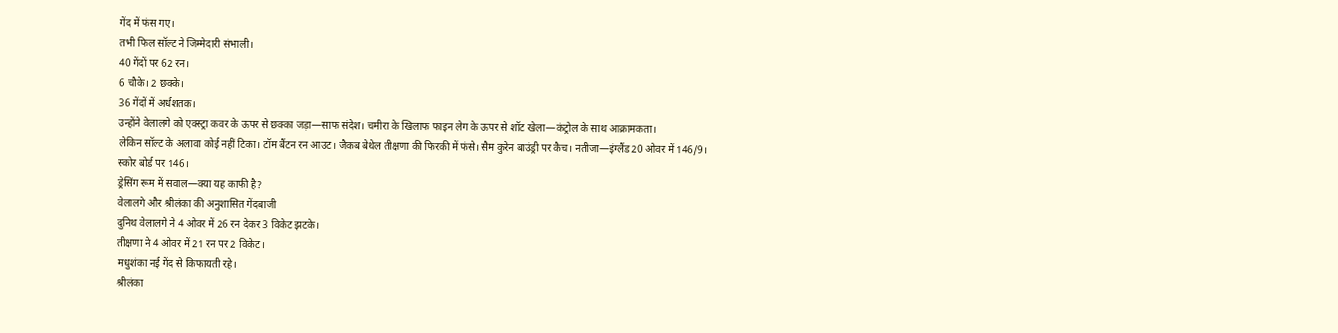गेंद में फंस गए।
तभी फिल सॉल्ट ने जिम्मेदारी संभाली।
40 गेंदों पर 62 रन।
6 चौके। 2 छक्के।
36 गेंदों में अर्धशतक।
उन्होंने वेलालगे को एक्स्ट्रा कवर के ऊपर से छक्का जड़ा—साफ संदेश। चमीरा के खिलाफ फाइन लेग के ऊपर से शॉट खेला—कंट्रोल के साथ आक्रामकता।
लेकिन सॉल्ट के अलावा कोई नहीं टिका। टॉम बैंटन रन आउट। जैकब बेथेल तीक्षणा की फिरकी में फंसे। सैम कुरेन बाउंड्री पर कैच। नतीजा—इंग्लैंड 20 ओवर में 146/9।
स्कोर बोर्ड पर 146।
ड्रेसिंग रूम में सवाल—क्या यह काफी है?
वेलालगे और श्रीलंका की अनुशासित गेंदबाजी
दुनिथ वेलालगे ने 4 ओवर में 26 रन देकर 3 विकेट झटके।
तीक्षणा ने 4 ओवर में 21 रन पर 2 विकेट।
मधुशंका नई गेंद से किफायती रहे।
श्रीलंका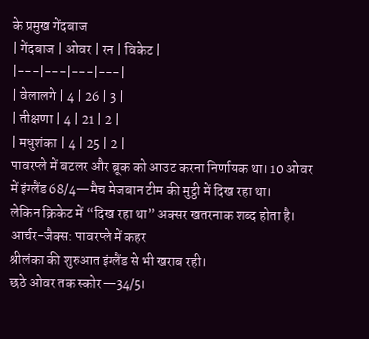के प्रमुख गेंदबाज
| गेंदबाज | ओवर | रन | विकेट |
|---|---|---|---|
| वेलालगे | 4 | 26 | 3 |
| तीक्षणा | 4 | 21 | 2 |
| मधुशंका | 4 | 25 | 2 |
पावरप्ले में बटलर और ब्रूक को आउट करना निर्णायक था। 10 ओवर में इंग्लैंड 68/4—मैच मेजबान टीम की मुट्ठी में दिख रहा था।
लेकिन क्रिकेट में “दिख रहा था” अक्सर खतरनाक शब्द होता है।
आर्चर-जैक्स: पावरप्ले में कहर
श्रीलंका की शुरुआत इंग्लैंड से भी खराब रही।
छठे ओवर तक स्कोर—34/5।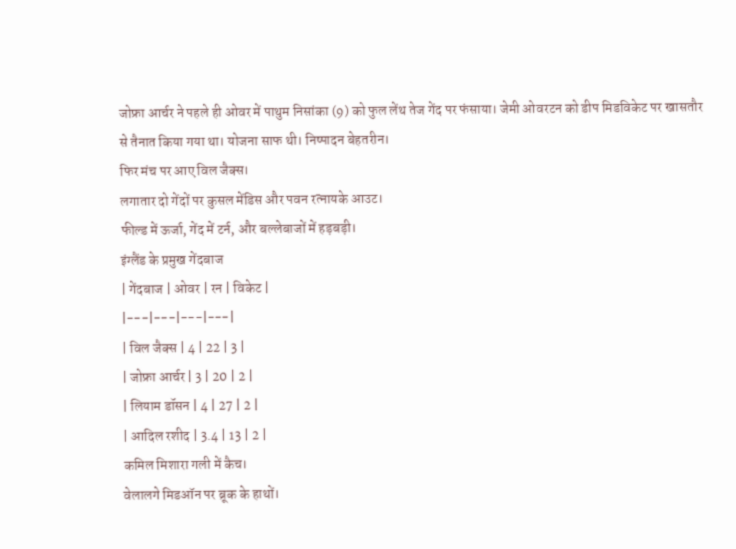जोफ्रा आर्चर ने पहले ही ओवर में पाथुम निसांका (9) को फुल लेंथ तेज गेंद पर फंसाया। जेमी ओवरटन को डीप मिडविकेट पर खासतौर से तैनात किया गया था। योजना साफ थी। निष्पादन बेहतरीन।
फिर मंच पर आए विल जैक्स।
लगातार दो गेंदों पर कुसल मेंडिस और पवन रत्नायके आउट।
फील्ड में ऊर्जा, गेंद में टर्न, और बल्लेबाजों में हड़बड़ी।
इंग्लैंड के प्रमुख गेंदबाज
| गेंदबाज | ओवर | रन | विकेट |
|---|---|---|---|
| विल जैक्स | 4 | 22 | 3 |
| जोफ्रा आर्चर | 3 | 20 | 2 |
| लियाम डॉसन | 4 | 27 | 2 |
| आदिल रशीद | 3.4 | 13 | 2 |
कमिल मिशारा गली में कैच।
वेलालगे मिडऑन पर ब्रूक के हाथों।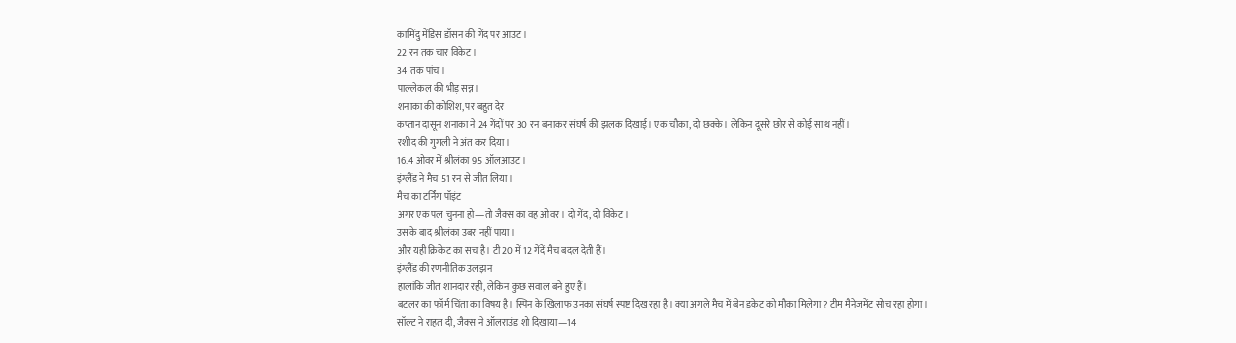कामिंदु मेंडिस डॉसन की गेंद पर आउट।
22 रन तक चार विकेट।
34 तक पांच।
पाल्लेकल की भीड़ सन्न।
शनाका की कोशिश, पर बहुत देर
कप्तान दासून शनाका ने 24 गेंदों पर 30 रन बनाकर संघर्ष की झलक दिखाई। एक चौका, दो छक्के। लेकिन दूसरे छोर से कोई साथ नहीं।
रशीद की गुगली ने अंत कर दिया।
16.4 ओवर में श्रीलंका 95 ऑलआउट।
इंग्लैंड ने मैच 51 रन से जीत लिया।
मैच का टर्निंग पॉइंट
अगर एक पल चुनना हो—तो जैक्स का वह ओवर। दो गेंद, दो विकेट।
उसके बाद श्रीलंका उबर नहीं पाया।
और यही क्रिकेट का सच है। टी20 में 12 गेंदें मैच बदल देती हैं।
इंग्लैंड की रणनीतिक उलझन
हालांकि जीत शानदार रही, लेकिन कुछ सवाल बने हुए हैं।
बटलर का फॉर्म चिंता का विषय है। स्पिन के खिलाफ उनका संघर्ष स्पष्ट दिख रहा है। क्या अगले मैच में बेन डकेट को मौका मिलेगा? टीम मैनेजमेंट सोच रहा होगा।
सॉल्ट ने राहत दी, जैक्स ने ऑलराउंड शो दिखाया—14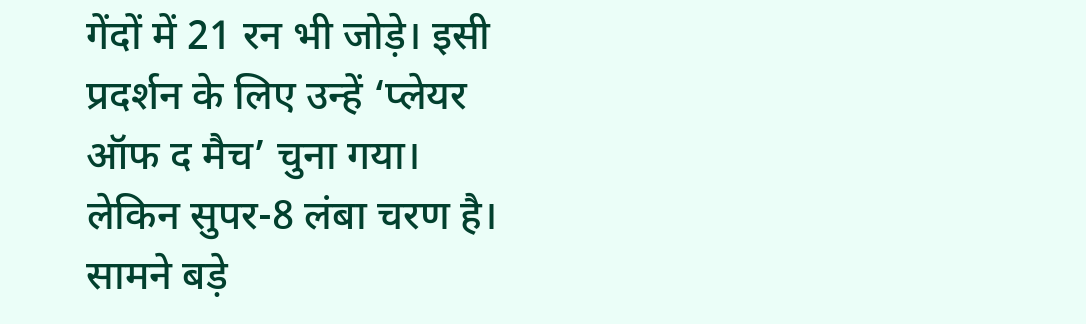गेंदों में 21 रन भी जोड़े। इसी प्रदर्शन के लिए उन्हें ‘प्लेयर ऑफ द मैच’ चुना गया।
लेकिन सुपर-8 लंबा चरण है। सामने बड़े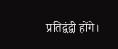प्रतिद्वंद्वी होंगे।